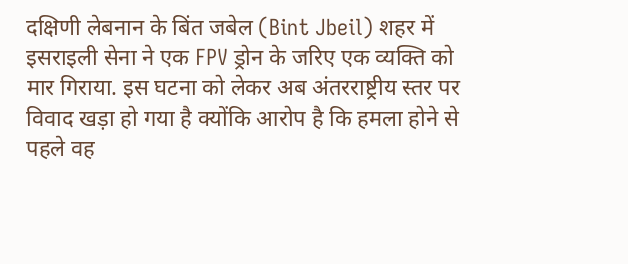दक्षिणी लेबनान के बिंत जबेल (Bint Jbeil) शहर में इसराइली सेना ने एक FPV ड्रोन के जरिए एक व्यक्ति को मार गिराया. इस घटना को लेकर अब अंतरराष्ट्रीय स्तर पर विवाद खड़ा हो गया है क्योंकि आरोप है कि हमला होने से पहले वह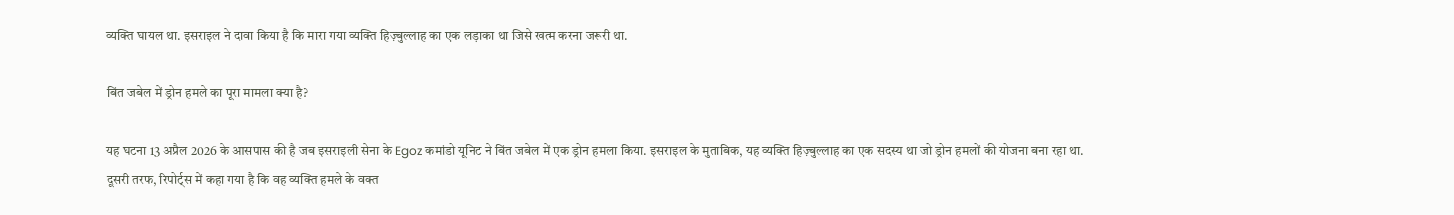व्यक्ति घायल था. इसराइल ने दावा किया है कि मारा गया व्यक्ति हिज़्बुल्लाह का एक लड़ाका था जिसे खत्म करना जरूरी था.

बिंत जबेल में ड्रोन हमले का पूरा मामला क्या है?

यह घटना 13 अप्रैल 2026 के आसपास की है जब इसराइली सेना के Egoz कमांडो यूनिट ने बिंत जबेल में एक ड्रोन हमला किया. इसराइल के मुताबिक, यह व्यक्ति हिज़्बुल्लाह का एक सदस्य था जो ड्रोन हमलों की योजना बना रहा था. दूसरी तरफ, रिपोर्ट्स में कहा गया है कि वह व्यक्ति हमले के वक्त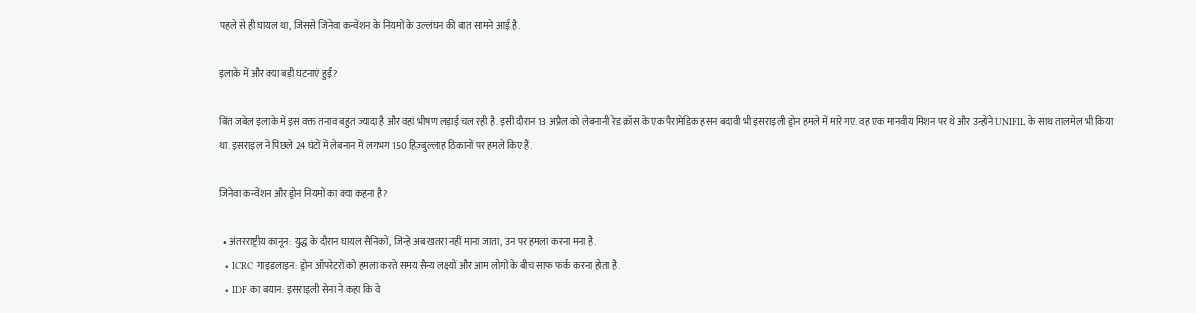पहले से ही घायल था, जिससे जिनेवा कन्वेंशन के नियमों के उल्लंघन की बात सामने आई है.

इलाके में और क्या बड़ी घटनाएं हुईं?

बिंत जबेल इलाके में इस वक्त तनाव बहुत ज्यादा है और वहां भीषण लड़ाई चल रही है. इसी दौरान 13 अप्रैल को लेबनानी रेड क्रॉस के एक पैरामेडिक हसन बदावी भी इसराइली ड्रोन हमले में मारे गए. वह एक मानवीय मिशन पर थे और उन्होंने UNIFIL के साथ तालमेल भी किया था. इसराइल ने पिछले 24 घंटों में लेबनान में लगभग 150 हिज़्बुल्लाह ठिकानों पर हमले किए हैं.

जिनेवा कन्वेंशन और ड्रोन नियमों का क्या कहना है?

  • अंतरराष्ट्रीय कानून: युद्ध के दौरान घायल सैनिकों, जिन्हें अब खतरा नहीं माना जाता, उन पर हमला करना मना है.
  • ICRC गाइडलाइन: ड्रोन ऑपरेटरों को हमला करते समय सैन्य लक्ष्यों और आम लोगों के बीच साफ फर्क करना होता है.
  • IDF का बयान: इसराइली सेना ने कहा कि वे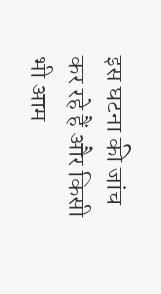इस घटना की जांच कर रहे हैं और किसी भी आम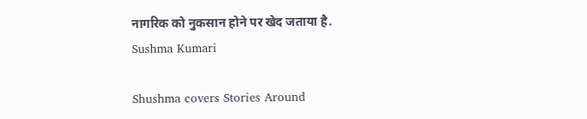नागरिक को नुकसान होने पर खेद जताया है.
Sushma Kumari

Shushma covers Stories Around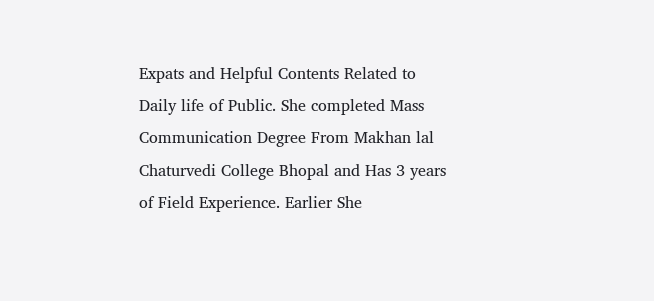Expats and Helpful Contents Related to Daily life of Public. She completed Mass Communication Degree From Makhan lal Chaturvedi College Bhopal and Has 3 years of Field Experience. Earlier She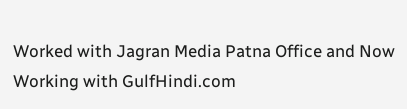Worked with Jagran Media Patna Office and Now Working with GulfHindi.com